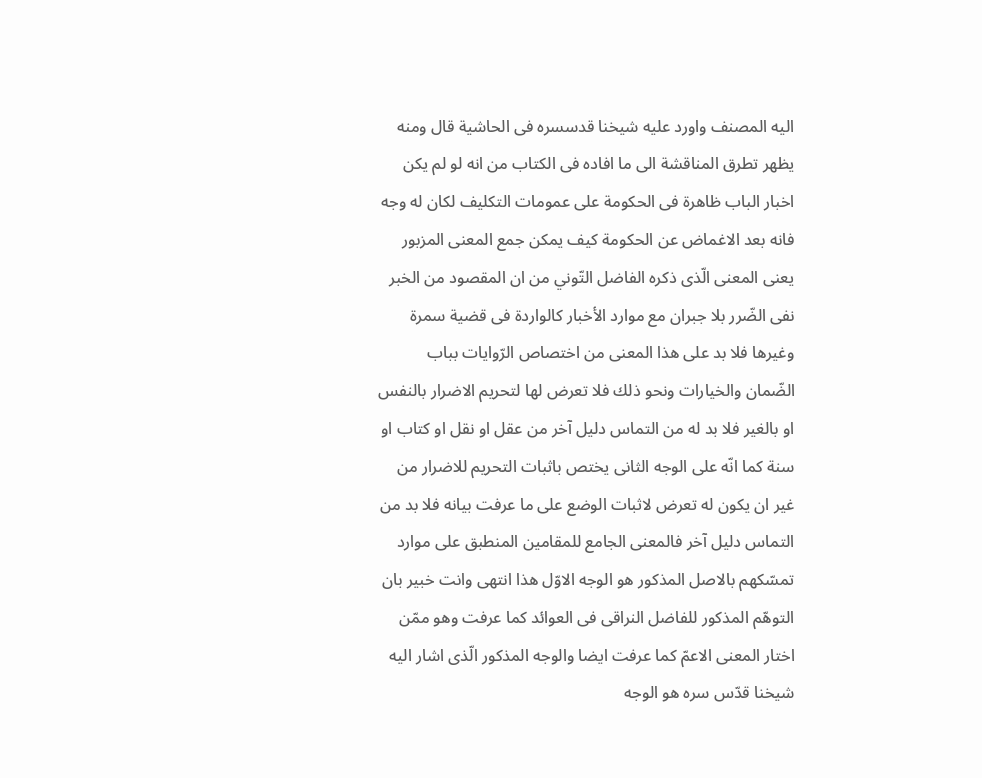اليه المصنف واورد عليه شيخنا قدسسره فى الحاشية قال ومنه يظهر تطرق المناقشة الى ما افاده فى الكتاب من انه لو لم يكن اخبار الباب ظاهرة فى الحكومة على عمومات التكليف لكان له وجه فانه بعد الاغماض عن الحكومة كيف يمكن جمع المعنى المزبور يعنى المعنى الّذى ذكره الفاضل التّوني من ان المقصود من الخبر نفى الضّرر بلا جبران مع موارد الأخبار كالواردة فى قضية سمرة وغيرها فلا بد على هذا المعنى من اختصاص الرّوايات بباب الضّمان والخيارات ونحو ذلك فلا تعرض لها لتحريم الاضرار بالنفس او بالغير فلا بد له من التماس دليل آخر من عقل او نقل او كتاب او سنة كما انّه على الوجه الثانى يختص باثبات التحريم للاضرار من غير ان يكون له تعرض لاثبات الوضع على ما عرفت بيانه فلا بد من التماس دليل آخر فالمعنى الجامع للمقامين المنطبق على موارد تمسّكهم بالاصل المذكور هو الوجه الاوّل هذا انتهى وانت خبير بان التوهّم المذكور للفاضل النراقى فى العوائد كما عرفت وهو ممّن اختار المعنى الاعمّ كما عرفت ايضا والوجه المذكور الّذى اشار اليه شيخنا قدّس سره هو الوجه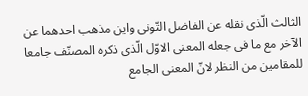الثالث الّذى نقله عن الفاضل التّونى واين مذهب احدهما عن الآخر مع ما فى جعله المعنى الاوّل الّذى ذكره المصنّف جامعا للمقامين من النظر لانّ المعنى الجامع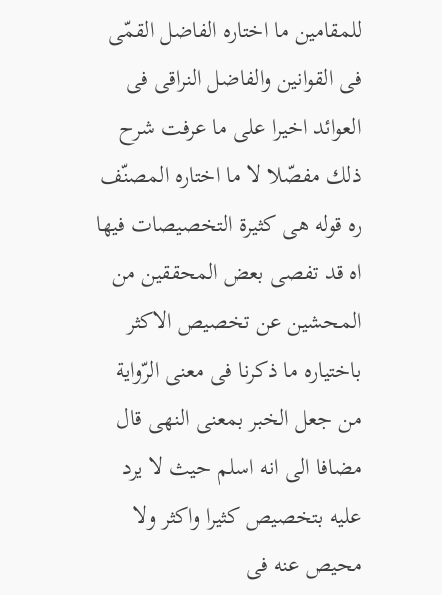للمقامين ما اختاره الفاضل القمّى فى القوانين والفاضل النراقى فى العوائد اخيرا على ما عرفت شرح ذلك مفصّلا لا ما اختاره المصنّف ره قوله هى كثيرة التخصيصات فيها اه قد تفصى بعض المحققين من المحشين عن تخصيص الاكثر باختياره ما ذكرنا فى معنى الرّواية من جعل الخبر بمعنى النهى قال مضافا الى انه اسلم حيث لا يرد عليه بتخصيص كثيرا واكثر ولا محيص عنه فى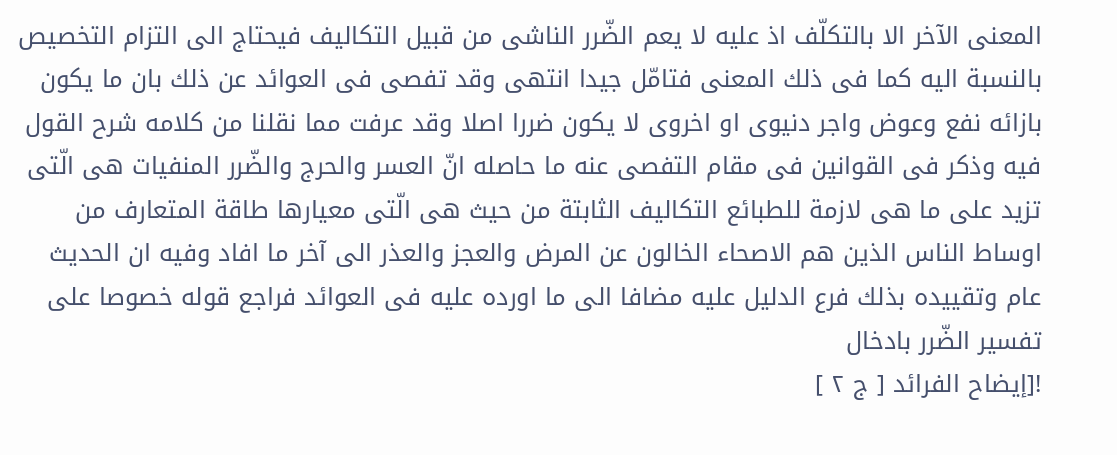المعنى الآخر الا بالتكلّف اذ عليه لا يعم الضّرر الناشى من قبيل التكاليف فيحتاج الى التزام التخصيص بالنسبة اليه كما فى ذلك المعنى فتامّل جيدا انتهى وقد تفصى فى العوائد عن ذلك بان ما يكون بازائه نفع وعوض واجر دنيوى او اخروى لا يكون ضررا اصلا وقد عرفت مما نقلنا من كلامه شرح القول فيه وذكر فى القوانين فى مقام التفصى عنه ما حاصله انّ العسر والحرج والضّرر المنفيات هى الّتى تزيد على ما هى لازمة للطبائع التكاليف الثابتة من حيث هى الّتى معيارها طاقة المتعارف من اوساط الناس الذين هم الاصحاء الخالون عن المرض والعجز والعذر الى آخر ما افاد وفيه ان الحديث عام وتقييده بذلك فرع الدليل عليه مضافا الى ما اورده عليه فى العوائد فراجع قوله خصوصا على تفسير الضّرر بادخال
![إيضاح الفرائد [ ج ٢ ]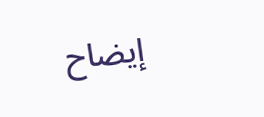إيضاح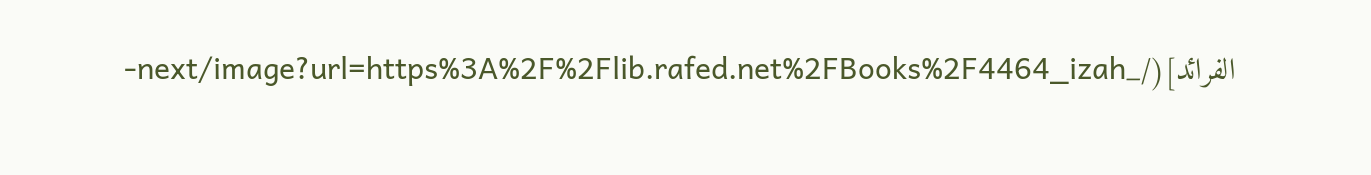الفرائد](/_next/image?url=https%3A%2F%2Flib.rafed.net%2FBooks%2F4464_izah-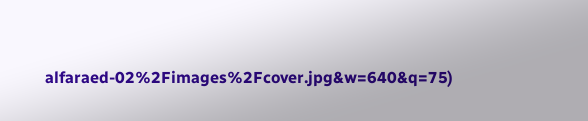alfaraed-02%2Fimages%2Fcover.jpg&w=640&q=75)